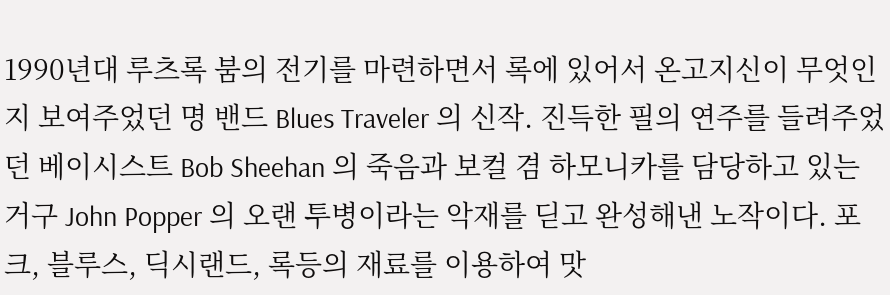1990년대 루츠록 붐의 전기를 마련하면서 록에 있어서 온고지신이 무엇인지 보여주었던 명 밴드 Blues Traveler 의 신작. 진득한 필의 연주를 들려주었던 베이시스트 Bob Sheehan 의 죽음과 보컬 겸 하모니카를 담당하고 있는 거구 John Popper 의 오랜 투병이라는 악재를 딛고 완성해낸 노작이다. 포크, 블루스, 딕시랜드, 록등의 재료를 이용하여 맛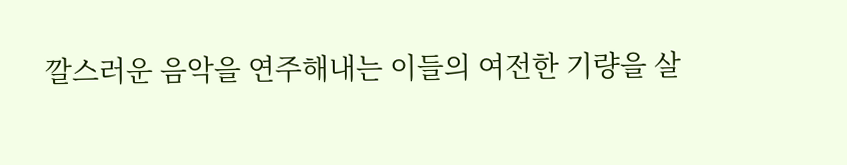깔스러운 음악을 연주해내는 이들의 여전한 기량을 살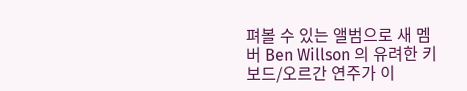펴볼 수 있는 앨범으로 새 멤버 Ben Willson 의 유려한 키보드/오르간 연주가 이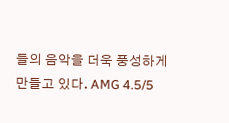들의 음악을 더욱 풍성하게 만들고 있다. AMG 4.5/5